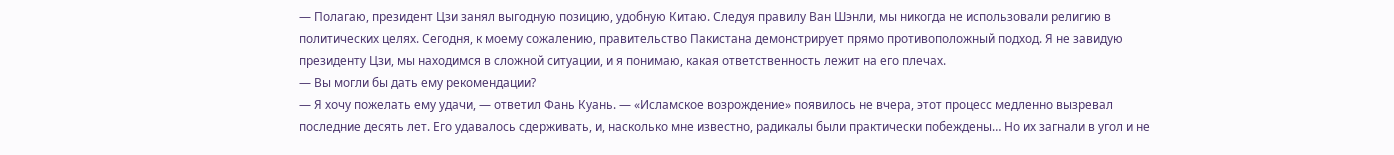— Полагаю, президент Цзи занял выгодную позицию, удобную Китаю. Следуя правилу Ван Шэнли, мы никогда не использовали религию в политических целях. Сегодня, к моему сожалению, правительство Пакистана демонстрирует прямо противоположный подход. Я не завидую президенту Цзи, мы находимся в сложной ситуации, и я понимаю, какая ответственность лежит на его плечах.
— Вы могли бы дать ему рекомендации?
— Я хочу пожелать ему удачи, — ответил Фань Куань. — «Исламское возрождение» появилось не вчера, этот процесс медленно вызревал последние десять лет. Его удавалось сдерживать, и, насколько мне известно, радикалы были практически побеждены… Но их загнали в угол и не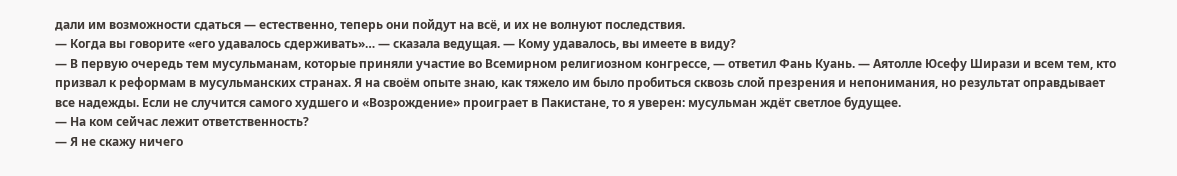дали им возможности сдаться — естественно, теперь они пойдут на всё, и их не волнуют последствия.
— Когда вы говорите «его удавалось сдерживать»… — сказала ведущая. — Кому удавалось, вы имеете в виду?
— В первую очередь тем мусульманам, которые приняли участие во Всемирном религиозном конгрессе, — ответил Фань Куань. — Аятолле Юсефу Ширази и всем тем, кто призвал к реформам в мусульманских странах. Я на своём опыте знаю, как тяжело им было пробиться сквозь слой презрения и непонимания, но результат оправдывает все надежды. Если не случится самого худшего и «Возрождение» проиграет в Пакистане, то я уверен: мусульман ждёт светлое будущее.
— На ком сейчас лежит ответственность?
— Я не скажу ничего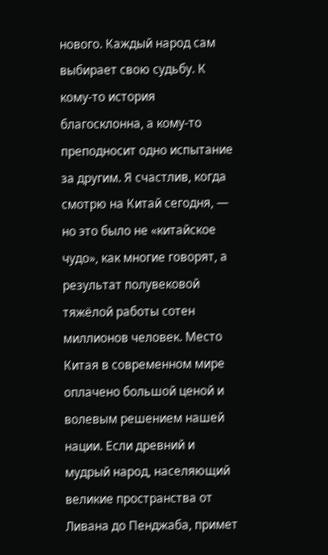нового. Каждый народ сам выбирает свою судьбу. К кому-то история благосклонна, а кому-то преподносит одно испытание за другим. Я счастлив, когда смотрю на Китай сегодня, — но это было не «китайское чудо», как многие говорят, а результат полувековой тяжёлой работы сотен миллионов человек. Место Китая в современном мире оплачено большой ценой и волевым решением нашей нации. Если древний и мудрый народ, населяющий великие пространства от Ливана до Пенджаба, примет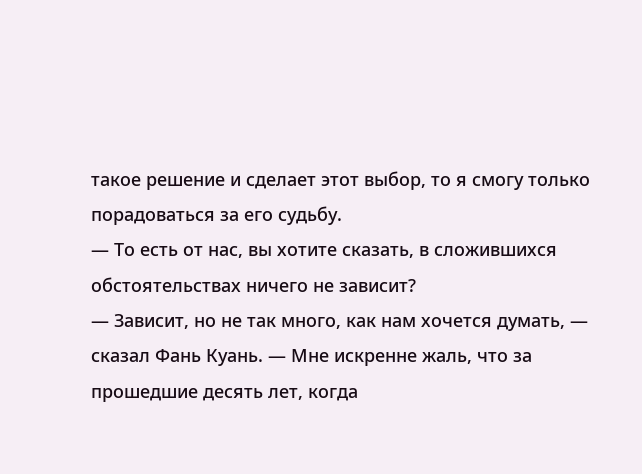такое решение и сделает этот выбор, то я смогу только порадоваться за его судьбу.
— То есть от нас, вы хотите сказать, в сложившихся обстоятельствах ничего не зависит?
— Зависит, но не так много, как нам хочется думать, — сказал Фань Куань. — Мне искренне жаль, что за прошедшие десять лет, когда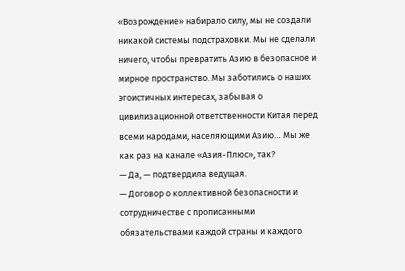«Возрождение» набирало силу, мы не создали никакой системы подстраховки. Мы не сделали ничего, чтобы превратить Азию в безопасное и мирное пространство. Мы заботились о наших эгоистичных интересах, забывая о цивилизационной ответственности Китая перед всеми народами, населяющими Азию… Мы же как раз на канале «Азия-Плюс», так?
— Да, — подтвердила ведущая.
— Договор о коллективной безопасности и сотрудничестве с прописанными обязательствами каждой страны и каждого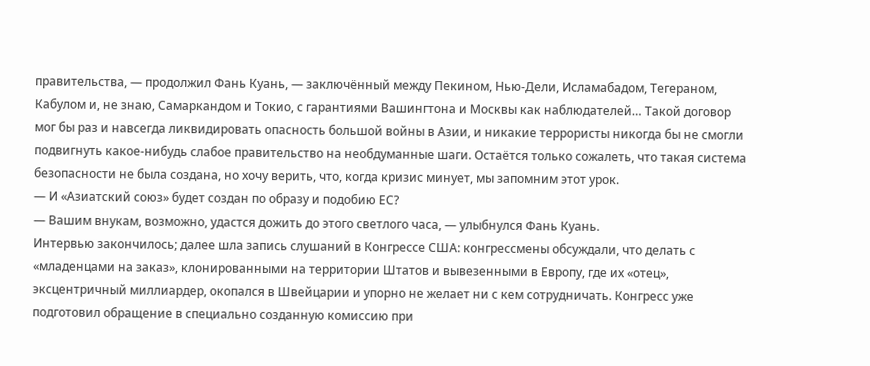правительства, — продолжил Фань Куань, — заключённый между Пекином, Нью-Дели, Исламабадом, Тегераном, Кабулом и, не знаю, Самаркандом и Токио, с гарантиями Вашингтона и Москвы как наблюдателей… Такой договор мог бы раз и навсегда ликвидировать опасность большой войны в Азии, и никакие террористы никогда бы не смогли подвигнуть какое-нибудь слабое правительство на необдуманные шаги. Остаётся только сожалеть, что такая система безопасности не была создана, но хочу верить, что, когда кризис минует, мы запомним этот урок.
— И «Азиатский союз» будет создан по образу и подобию ЕС?
— Вашим внукам, возможно, удастся дожить до этого светлого часа, — улыбнулся Фань Куань.
Интервью закончилось; далее шла запись слушаний в Конгрессе США: конгрессмены обсуждали, что делать с «младенцами на заказ», клонированными на территории Штатов и вывезенными в Европу, где их «отец», эксцентричный миллиардер, окопался в Швейцарии и упорно не желает ни с кем сотрудничать. Конгресс уже подготовил обращение в специально созданную комиссию при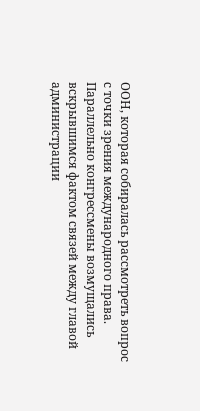ООН, которая собиралась рассмотреть вопрос с точки зрения международного права.
Параллельно конгрессмены возмущались вскрывшимся фактом связей между главой администрации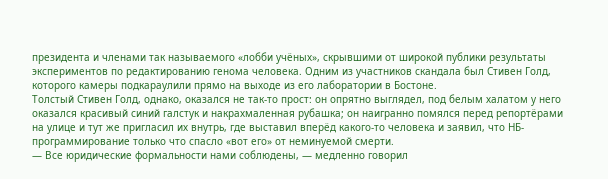президента и членами так называемого «лобби учёных», скрывшими от широкой публики результаты экспериментов по редактированию генома человека. Одним из участников скандала был Стивен Голд, которого камеры подкараулили прямо на выходе из его лаборатории в Бостоне.
Толстый Стивен Голд, однако, оказался не так-то прост: он опрятно выглядел, под белым халатом у него оказался красивый синий галстук и накрахмаленная рубашка; он наигранно помялся перед репортёрами на улице и тут же пригласил их внутрь, где выставил вперёд какого-то человека и заявил, что НБ-программирование только что спасло «вот его» от неминуемой смерти.
— Все юридические формальности нами соблюдены, — медленно говорил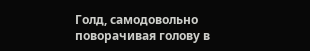Голд, самодовольно поворачивая голову в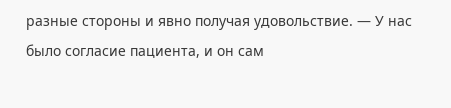разные стороны и явно получая удовольствие. — У нас было согласие пациента, и он сам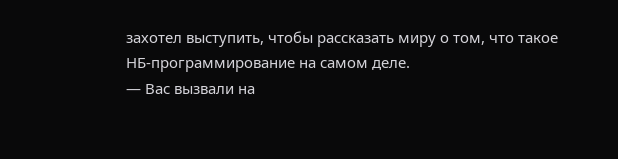захотел выступить, чтобы рассказать миру о том, что такое НБ-программирование на самом деле.
— Вас вызвали на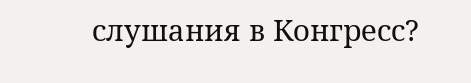слушания в Конгресс?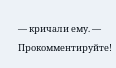— кричали ему. — Прокомментируйте!